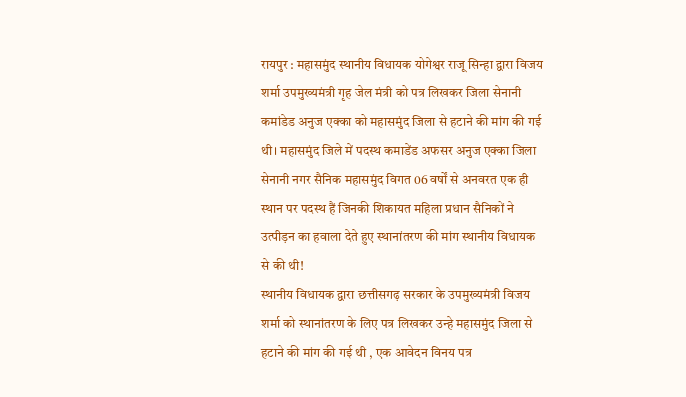रायपुर : महासमुंद स्थानीय विधायक योगेश्वर राजू सिन्हा द्वारा विजय शर्मा उपमुख्यमंत्री गृह जेल मंत्री को पत्र लिखकर जिला सेनानी कमांडेड अनुज एक्का को महासमुंद जिला से हटाने की मांग की गई थी। महासमुंद जिले में पदस्थ कमाडेंड अफसर अनुज एक्का जिला सेनानी नगर सैनिक महासमुंद विगत 06 वर्षों से अनवरत एक ही स्थान पर पदस्थ हैं जिनकी शिकायत महिला प्रधान सैनिकों ने उत्पीड़न का हवाला देते हुए स्थानांतरण की मांग स्थानीय विधायक से की थी!
स्थानीय विधायक द्वारा छत्तीसगढ़ सरकार के उपमुख्यमंत्री विजय शर्मा को स्थानांतरण के लिए पत्र लिखकर उन्हे महासमुंद जिला से हटाने की मांग की गई थी , एक आवेदन विनय पत्र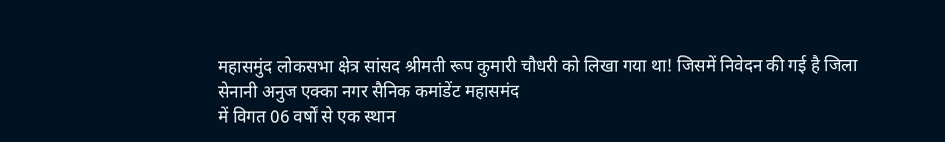महासमुंद लोकसभा क्षेत्र सांसद श्रीमती रूप कुमारी चौधरी को लिखा गया था! जिसमें निवेदन की गई है जिला सेनानी अनुज एक्का नगर सैनिक कमांडेंट महासमंद
में विगत 06 वर्षों से एक स्थान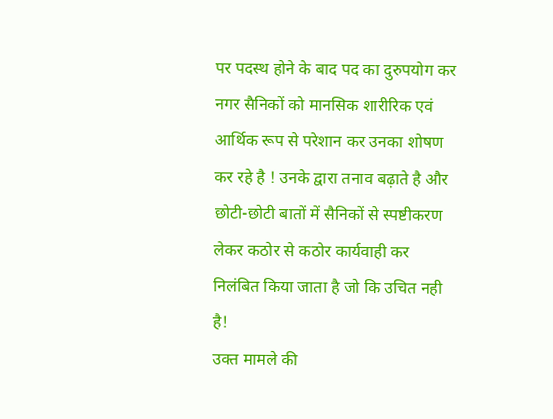पर पदस्थ होने के बाद पद का दुरुपयोग कर नगर सैनिकों को मानसिक शारीरिक एवं आर्थिक रूप से परेशान कर उनका शोषण कर रहे है ! उनके द्वारा तनाव बढ़ाते है और छोटी-छोटी बातों में सैनिकों से स्पष्टीकरण लेकर कठोर से कठोर कार्यवाही कर निलंबित किया जाता है जो कि उचित नही है!
उक्त मामले की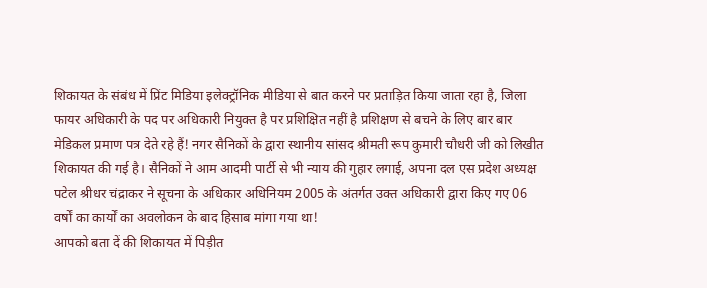शिकायत के संबंध में प्रिंट मिडिया इलेक्ट्रॉनिक मीडिया से बात करने पर प्रताड़ित किया जाता रहा है, जिला फायर अधिकारी के पद पर अधिकारी नियुक्त है पर प्रशिक्षित नहीं है प्रशिक्षण से बचने के लिए बार बार मेडिकल प्रमाण पत्र देते रहे हैं! नगर सैनिकों के द्वारा स्थानीय सांसद श्रीमती रूप कुमारी चौधरी जी को लिखीत शिकायत की गई है। सैनिकों ने आम आदमी पार्टी से भी न्याय की गुहार लगाई, अपना दल एस प्रदेश अध्यक्ष पटेल श्रीधर चंद्राकर ने सूचना के अधिकार अधिनियम 2005 के अंतर्गत उक्त अधिकारी द्वारा किए गए 06 वर्षों का कार्यों का अवलोकन के बाद हिसाब मांगा गया था!
आपको बता दें की शिकायत में पिड़ीत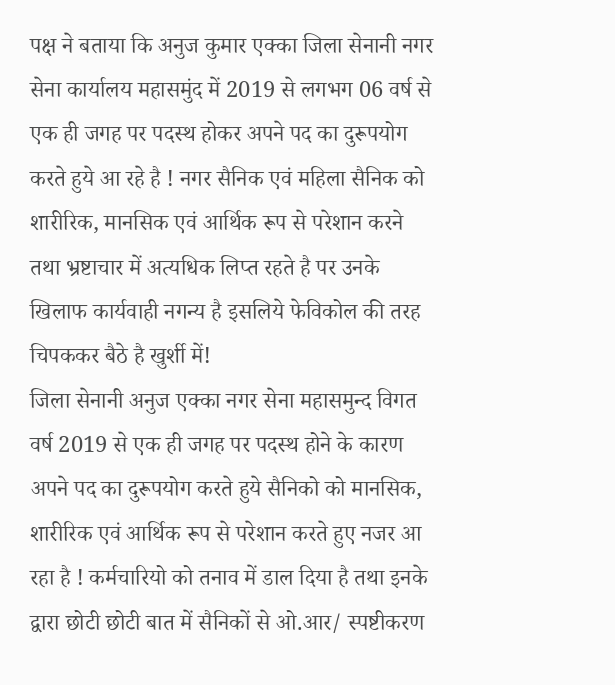पक्ष ने बताया कि अनुज कुमार एक्का जिला सेनानी नगर सेना कार्यालय महासमुंद में 2019 से लगभग 06 वर्ष से एक ही जगह पर पदस्थ होकर अपने पद का दुरूपयोग करते हुये आ रहे है ! नगर सैनिक एवं महिला सैनिक को शारीरिक, मानसिक एवं आर्थिक रूप से परेशान करने तथा भ्रष्टाचार में अत्यधिक लिप्त रहते है पर उनके खिलाफ कार्यवाही नगन्य है इसलिये फेविकोल की तरह चिपककर बैठे है खुर्शी में!
जिला सेनानी अनुज एक्का नगर सेना महासमुन्द विगत वर्ष 2019 से एक ही जगह पर पदस्थ होने के कारण अपने पद का दुरूपयोग करते हुये सैनिको को मानसिक, शारीरिक एवं आर्थिक रूप से परेशान करते हुए नजर आ रहा है ! कर्मचारियो को तनाव में डाल दिया है तथा इनके द्वारा छोटी छोटी बात में सैनिकों से ओ.आर/ स्पष्टीकरण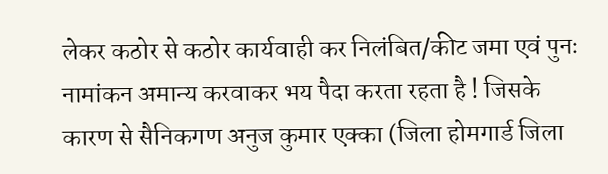लेकर कठोर से कठोर कार्यवाही कर निलंबित/कीट जमा एवं पुनः नामांकन अमान्य करवाकर भय पैदा करता रहता है ! जिसके कारण से सैनिकगण अनुज कुमार एक्का (जिला होमगार्ड जिला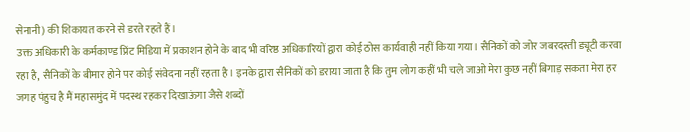सेनानी) की शिकायत करने से डरते रहते हैं।
उक्त अधिकारी के कर्मकाण्ड प्रिंट मिडिया में प्रकाशन होने के बाद भी वरिष्ठ अधिकारियों द्वारा कोई ठोस कार्यवाही नहीं किया गया। सैनिकों को जोर जबरदस्ती ड्यूटी करवा रहा है, सैनिकों के बीमार होने पर कोई संवेदना नहीं रहता है। इनके द्वारा सैनिकों को डराया जाता है कि तुम लोग कहीं भी चले जाओ मेरा कुछ नहीं बिगाड़ सकता मेरा हर जगह पंहुच है मैं महासमुंद में पदस्थ रहकर दिखाऊंगा जैसे शब्दों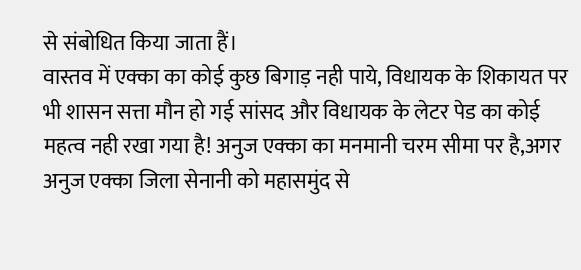से संबोधित किया जाता हैं।
वास्तव में एक्का का कोई कुछ बिगाड़ नही पाये, विधायक के शिकायत पर भी शासन सत्ता मौन हो गई सांसद और विधायक के लेटर पेड का कोई महत्व नही रखा गया है! अनुज एक्का का मनमानी चरम सीमा पर है,अगर अनुज एक्का जिला सेनानी को महासमुंद से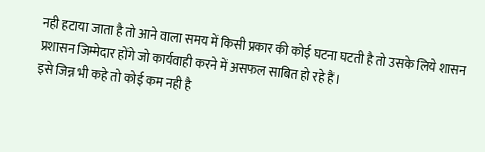नही हटाया जाता है तो आने वाला समय में किसी प्रकार की कोई घटना घटती है तो उसके लिये शासन प्रशासन जिम्मेदार होंगे जो कार्यवाही करने में असफल साबित हो रहे हैं।
इसे जिन्न भी कहे तो कोई कम नही है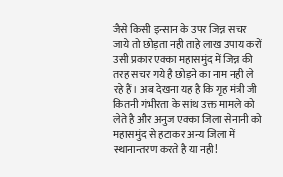जैसे किसी इन्सान के उपर जिन्न सचर जाये तो छोड़ता नही ताहे लाख उपाय करों उसी प्रकार एक्का महासमुंद में जिन्न की तरह सचर गये है छोड़ने का नाम नही ले रहे हैं। अब देखना यह है कि गृह मंत्री जी कितनी गंभीरता के सांथ उक्त मामले को लेते है और अनुज एक्का जिला सेनानी को महासमुंद से हटाकर अन्य जिला में स्थानान्तरण करते है या नही!